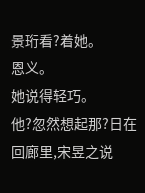景珩看?着她。
恩义。
她说得轻巧。
他?忽然想起那?日在回廊里,宋昱之说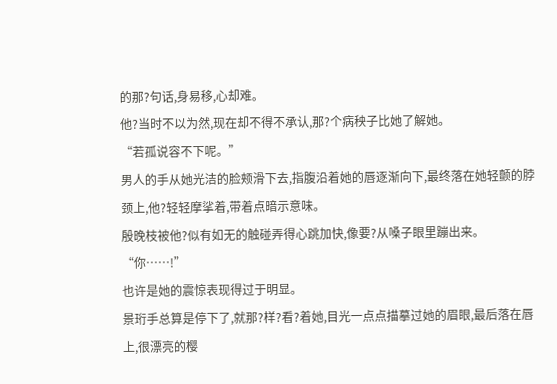的那?句话,身易移,心却难。
他?当时不以为然,现在却不得不承认,那?个病秧子比她了解她。
“若孤说容不下呢。”
男人的手从她光洁的脸颊滑下去,指腹沿着她的唇逐渐向下,最终落在她轻颤的脖颈上,他?轻轻摩挲着,带着点暗示意味。
殷晚枝被他?似有如无的触碰弄得心跳加快,像要?从嗓子眼里蹦出来。
“你……!”
也许是她的震惊表现得过于明显。
景珩手总算是停下了,就那?样?看?着她,目光一点点描摹过她的眉眼,最后落在唇上,很漂亮的樱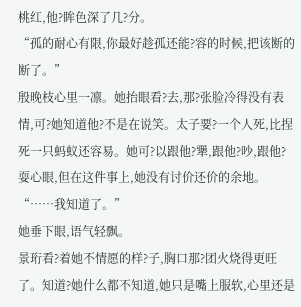桃红,他?眸色深了几?分。
“孤的耐心有限,你最好趁孤还能?容的时候,把该断的断了。”
殷晚枝心里一凛。她抬眼看?去,那?张脸冷得没有表情,可?她知道他?不是在说笑。太子要?一个人死,比捏死一只蚂蚁还容易。她可?以跟他?犟,跟他?吵,跟他?耍心眼,但在这件事上,她没有讨价还价的余地。
“……我知道了。”
她垂下眼,语气轻飘。
景珩看?着她不情愿的样?子,胸口那?团火烧得更旺了。知道?她什么都不知道,她只是嘴上服软,心里还是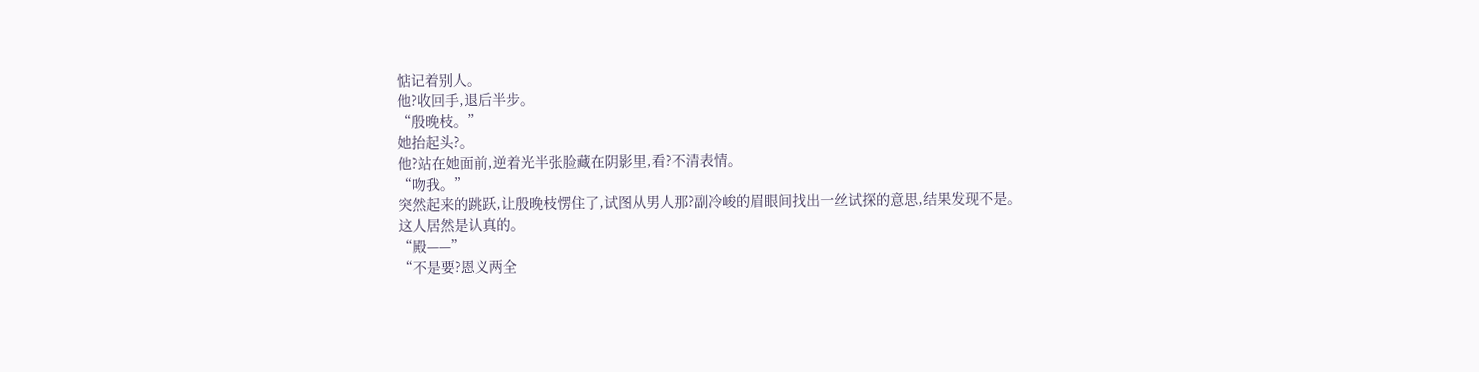惦记着别人。
他?收回手,退后半步。
“殷晚枝。”
她抬起头?。
他?站在她面前,逆着光半张脸藏在阴影里,看?不清表情。
“吻我。”
突然起来的跳跃,让殷晚枝愣住了,试图从男人那?副冷峻的眉眼间找出一丝试探的意思,结果发现不是。
这人居然是认真的。
“殿——”
“不是要?恩义两全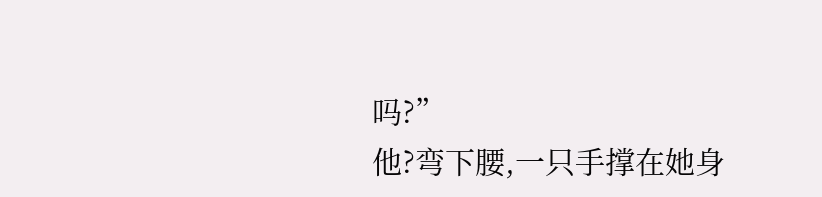吗?”
他?弯下腰,一只手撑在她身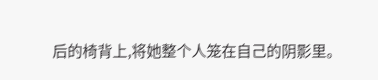后的椅背上,将她整个人笼在自己的阴影里。